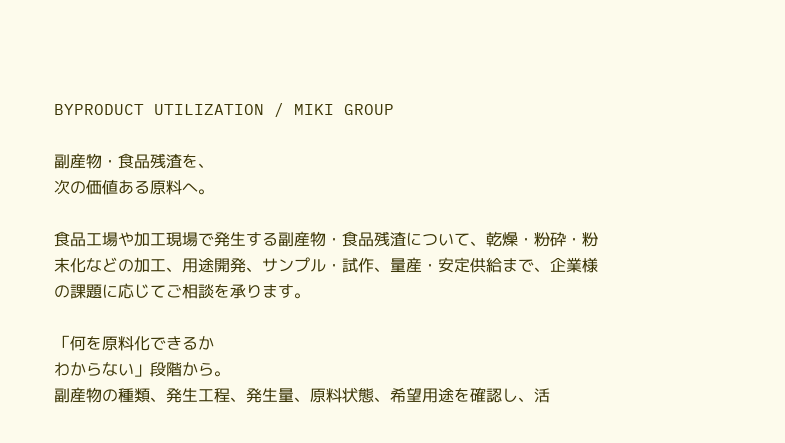BYPRODUCT UTILIZATION / MIKI GROUP

副産物・食品残渣を、
次の価値ある原料へ。

食品工場や加工現場で発生する副産物・食品残渣について、乾燥・粉砕・粉末化などの加工、用途開発、サンプル・試作、量産・安定供給まで、企業様の課題に応じてご相談を承ります。

「何を原料化できるか
わからない」段階から。
副産物の種類、発生工程、発生量、原料状態、希望用途を確認し、活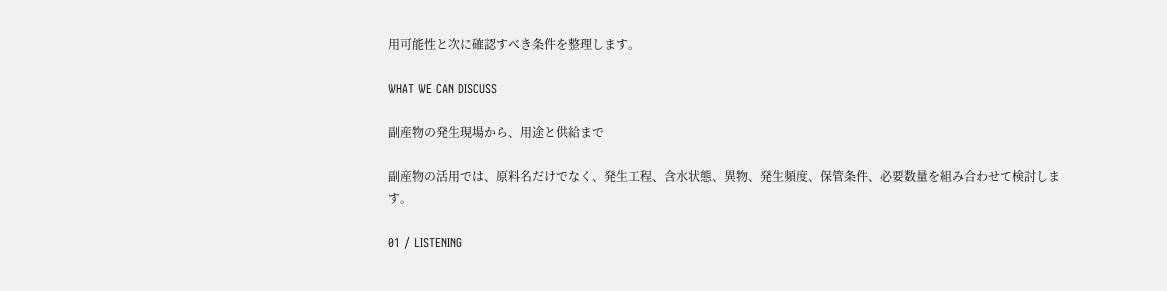用可能性と次に確認すべき条件を整理します。

WHAT WE CAN DISCUSS

副産物の発生現場から、用途と供給まで

副産物の活用では、原料名だけでなく、発生工程、含水状態、異物、発生頻度、保管条件、必要数量を組み合わせて検討します。

01 / LISTENING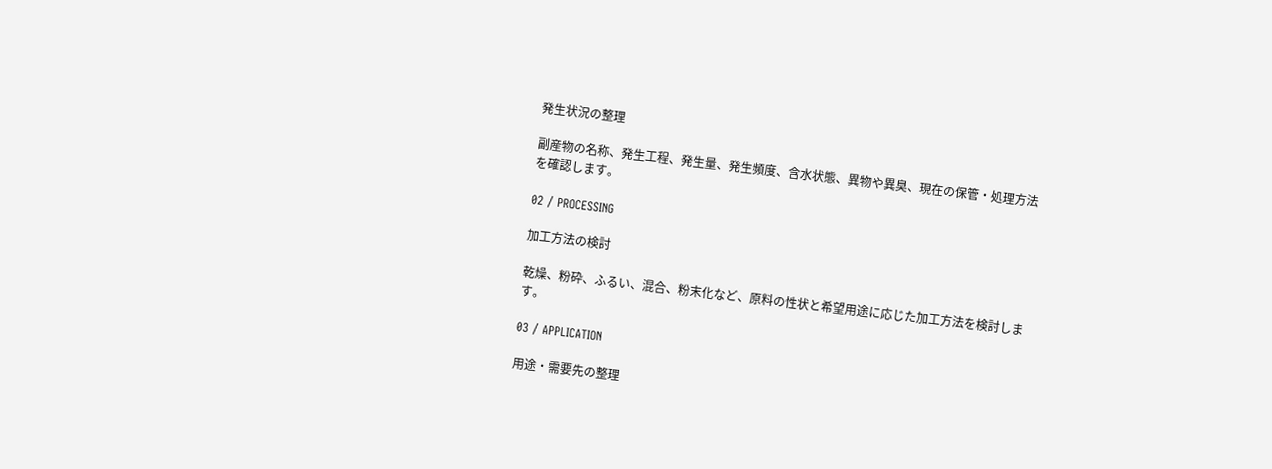発生状況の整理

副産物の名称、発生工程、発生量、発生頻度、含水状態、異物や異臭、現在の保管・処理方法を確認します。

02 / PROCESSING

加工方法の検討

乾燥、粉砕、ふるい、混合、粉末化など、原料の性状と希望用途に応じた加工方法を検討します。

03 / APPLICATION

用途・需要先の整理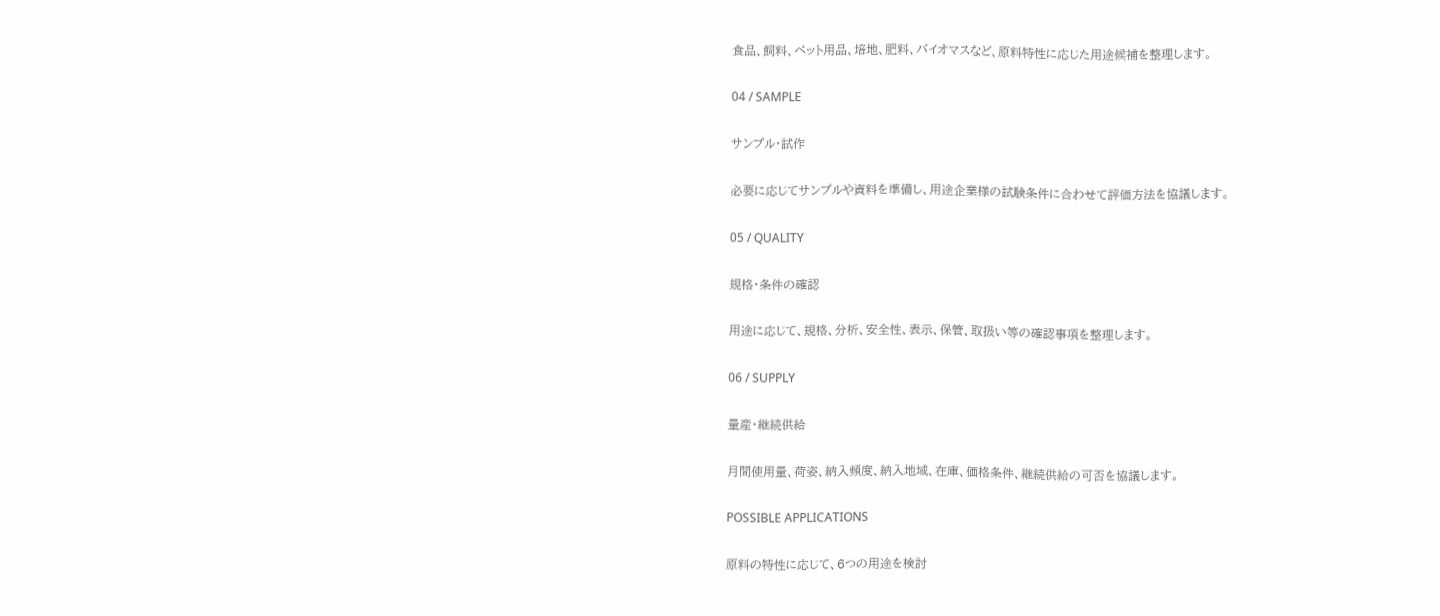食品、飼料、ペット用品、培地、肥料、バイオマスなど、原料特性に応じた用途候補を整理します。

04 / SAMPLE

サンプル・試作

必要に応じてサンプルや資料を準備し、用途企業様の試験条件に合わせて評価方法を協議します。

05 / QUALITY

規格・条件の確認

用途に応じて、規格、分析、安全性、表示、保管、取扱い等の確認事項を整理します。

06 / SUPPLY

量産・継続供給

月間使用量、荷姿、納入頻度、納入地域、在庫、価格条件、継続供給の可否を協議します。

POSSIBLE APPLICATIONS

原料の特性に応じて、6つの用途を検討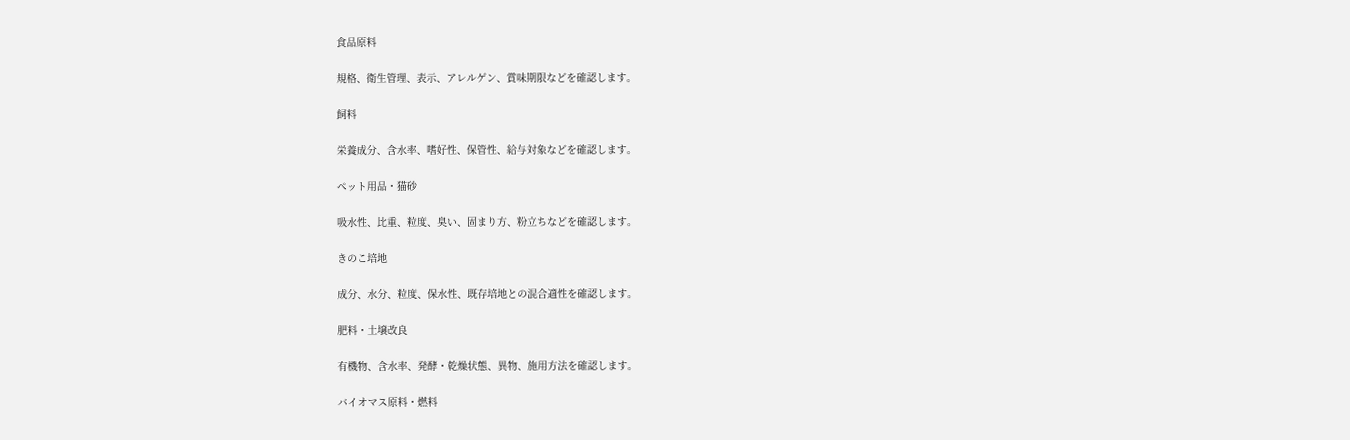食品原料

規格、衛生管理、表示、アレルゲン、賞味期限などを確認します。

飼料

栄養成分、含水率、嗜好性、保管性、給与対象などを確認します。

ペット用品・猫砂

吸水性、比重、粒度、臭い、固まり方、粉立ちなどを確認します。

きのこ培地

成分、水分、粒度、保水性、既存培地との混合適性を確認します。

肥料・土壌改良

有機物、含水率、発酵・乾燥状態、異物、施用方法を確認します。

バイオマス原料・燃料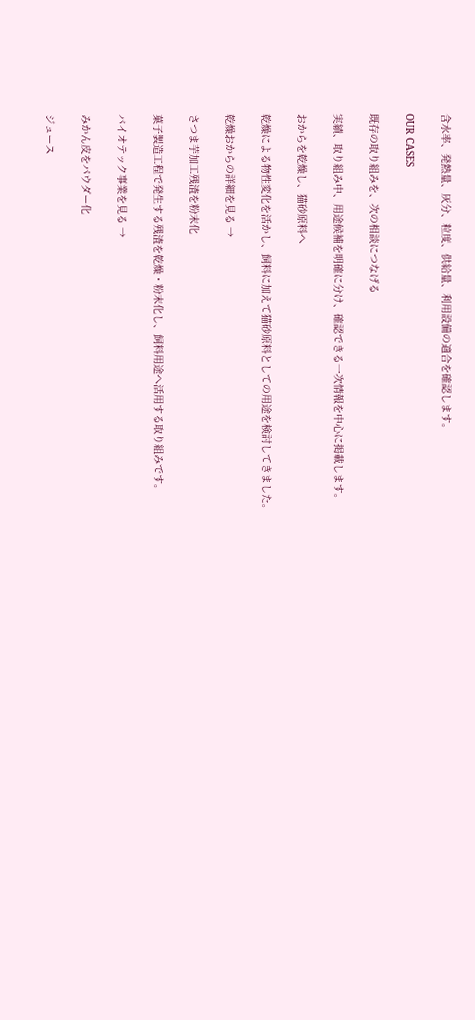含水率、発熱量、灰分、粒度、供給量、利用設備の適合を確認します。

OUR CASES

既存の取り組みを、次の相談につなげる

実績、取り組み中、用途候補を明確に分け、確認できる一次情報を中心に掲載します。

おからを乾燥し、猫砂原料へ

乾燥による物性変化を活かし、飼料に加えて猫砂原料としての用途を検討してきました。

乾燥おからの詳細を見る →

さつま芋加工残渣を粉末化

菓子製造工程で発生する残渣を乾燥・粉末化し、飼料用途へ活用する取り組みです。

バイオテック事業を見る →

みかん皮をパウダー化

ジュース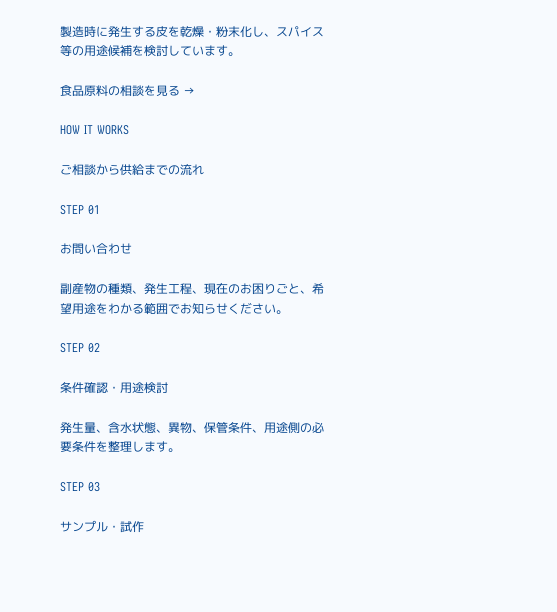製造時に発生する皮を乾燥・粉末化し、スパイス等の用途候補を検討しています。

食品原料の相談を見る →

HOW IT WORKS

ご相談から供給までの流れ

STEP 01

お問い合わせ

副産物の種類、発生工程、現在のお困りごと、希望用途をわかる範囲でお知らせください。

STEP 02

条件確認・用途検討

発生量、含水状態、異物、保管条件、用途側の必要条件を整理します。

STEP 03

サンプル・試作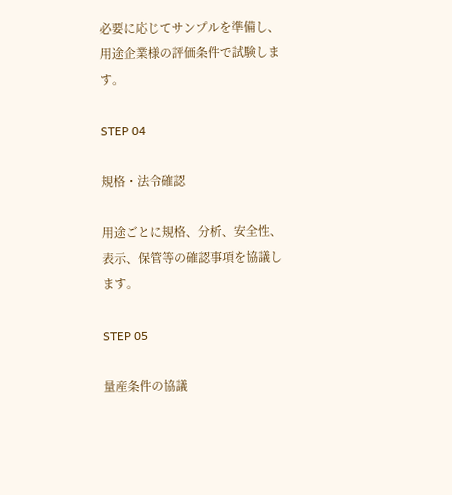必要に応じてサンプルを準備し、用途企業様の評価条件で試験します。

STEP 04

規格・法令確認

用途ごとに規格、分析、安全性、表示、保管等の確認事項を協議します。

STEP 05

量産条件の協議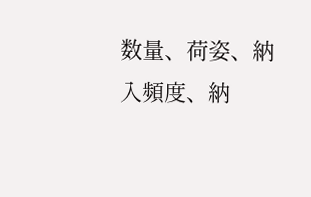数量、荷姿、納入頻度、納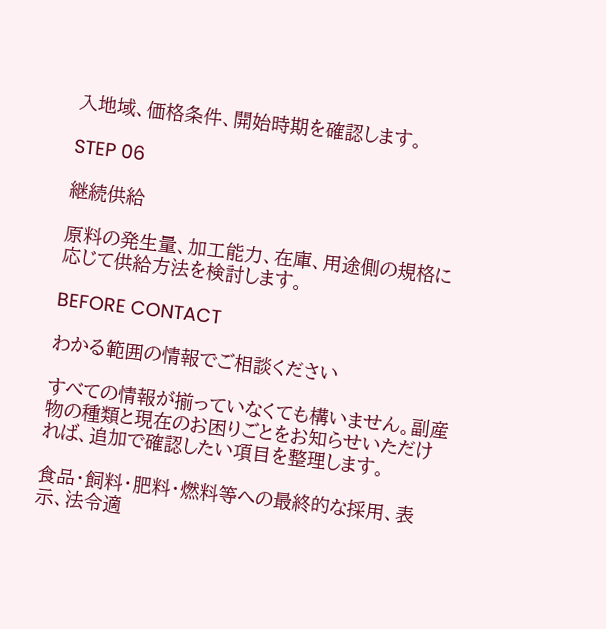入地域、価格条件、開始時期を確認します。

STEP 06

継続供給

原料の発生量、加工能力、在庫、用途側の規格に応じて供給方法を検討します。

BEFORE CONTACT

わかる範囲の情報でご相談ください

すべての情報が揃っていなくても構いません。副産物の種類と現在のお困りごとをお知らせいただければ、追加で確認したい項目を整理します。

食品・飼料・肥料・燃料等への最終的な採用、表示、法令適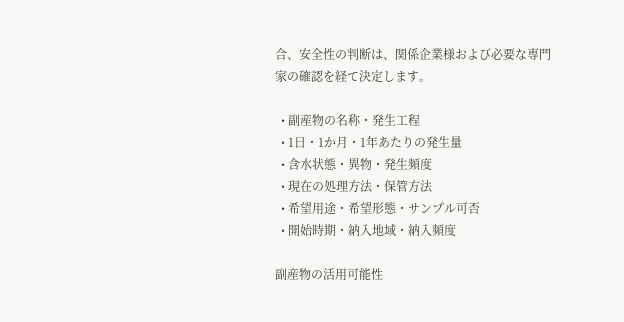合、安全性の判断は、関係企業様および必要な専門家の確認を経て決定します。

  • 副産物の名称・発生工程
  • 1日・1か月・1年あたりの発生量
  • 含水状態・異物・発生頻度
  • 現在の処理方法・保管方法
  • 希望用途・希望形態・サンプル可否
  • 開始時期・納入地域・納入頻度

副産物の活用可能性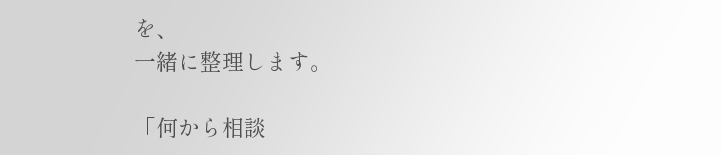を、
一緒に整理します。

「何から相談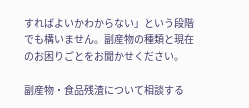すればよいかわからない」という段階でも構いません。副産物の種類と現在のお困りごとをお聞かせください。

副産物・食品残渣について相談する